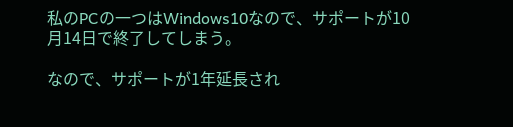私のPCの一つはWindows10なので、サポートが10月14日で終了してしまう。

なので、サポートが1年延長され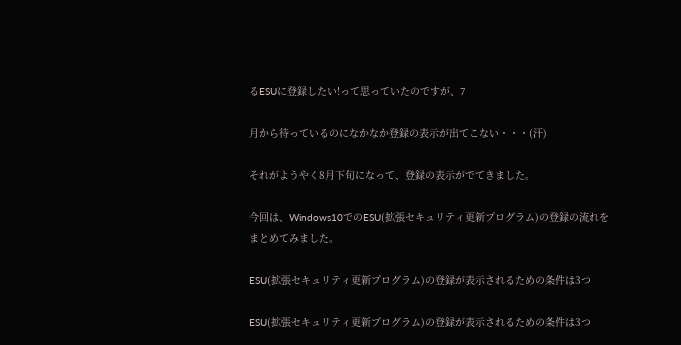るESUに登録したい!って思っていたのですが、7

月から待っているのになかなか登録の表示が出てこない・・・(汗)

それがようやく8月下旬になって、登録の表示がでてきました。

今回は、Windows10でのESU(拡張セキュリティ更新プログラム)の登録の流れをまとめてみました。

ESU(拡張セキュリティ更新プログラム)の登録が表示されるための条件は3つ

ESU(拡張セキュリティ更新プログラム)の登録が表示されるための条件は3つ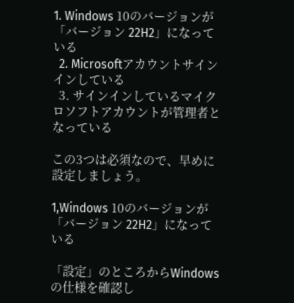1. Windows 10のバージョンが「バージョン 22H2」になっている
  2. Microsoftアカウントサインインしている
  3. サインインしているマイクロソフトアカウントが管理者となっている

この3つは必須なので、早めに設定しましょう。

1,Windows 10のバージョンが「バージョン 22H2」になっている

「設定」のところからWindowsの仕様を確認し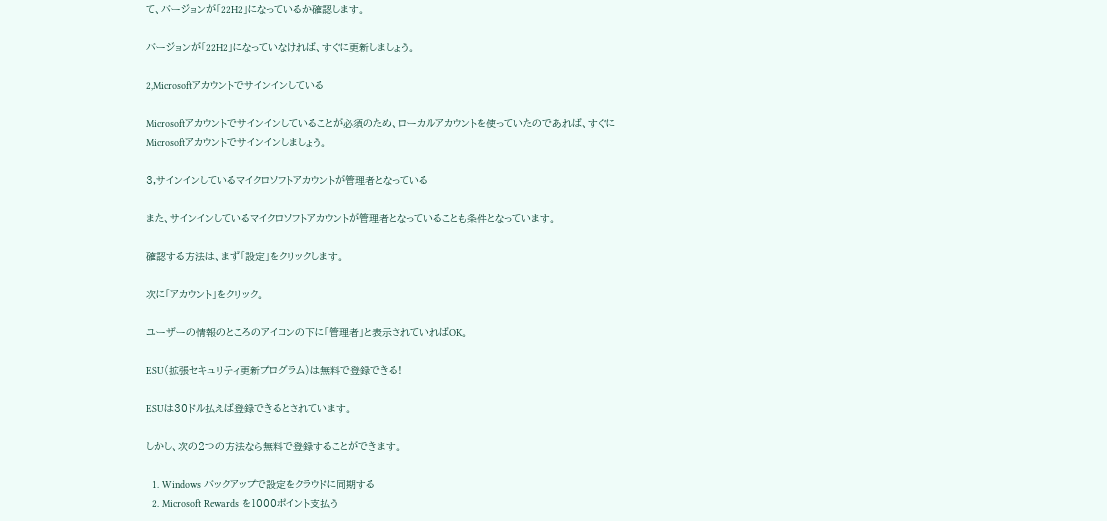て、バージョンが「22H2」になっているか確認します。

バージョンが「22H2」になっていなければ、すぐに更新しましょう。

2,Microsoftアカウントでサインインしている

Microsoftアカウントでサインインしていることが必須のため、ローカルアカウントを使っていたのであれば、すぐにMicrosoftアカウントでサインインしましょう。

3,サインインしているマイクロソフトアカウントが管理者となっている

また、サインインしているマイクロソフトアカウントが管理者となっていることも条件となっています。

確認する方法は、まず「設定」をクリックします。

次に「アカウント」をクリック。

ユーザーの情報のところのアイコンの下に「管理者」と表示されていればOK。

ESU(拡張セキュリティ更新プログラム)は無料で登録できる!

ESUは30ドル払えば登録できるとされています。

しかし、次の2つの方法なら無料で登録することができます。

  1. Windows バックアップで設定をクラウドに同期する
  2. Microsoft Rewards を1000ポイント支払う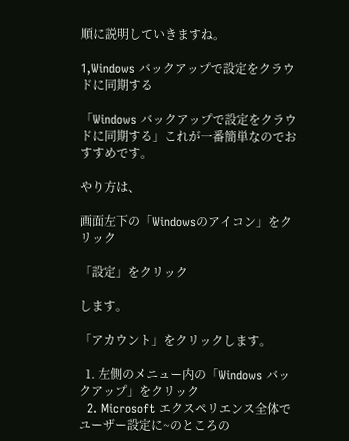順に説明していきますね。

1,Windows バックアップで設定をクラウドに同期する

「Windows バックアップで設定をクラウドに同期する」これが一番簡単なのでおすすめです。

やり方は、

画面左下の「Windowsのアイコン」をクリック

「設定」をクリック

します。

「アカウント」をクリックします。

  1. 左側のメニュー内の「Windows バックアップ」をクリック
  2. Microsoft エクスペリエンス全体でユーザー設定に~のところの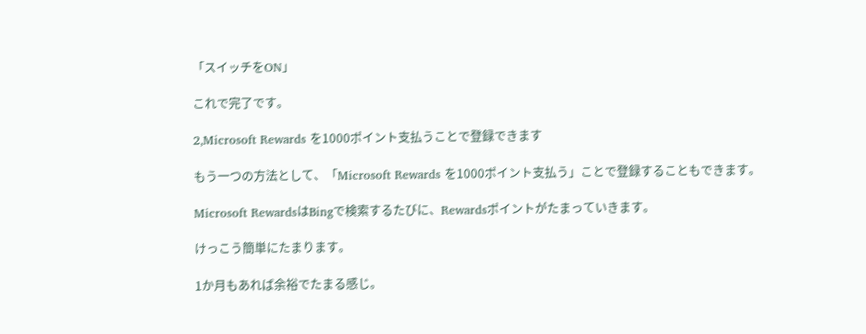「スイッチをON」

これで完了です。

2,Microsoft Rewards を1000ポイント支払うことで登録できます

もう一つの方法として、「Microsoft Rewards を1000ポイント支払う」ことで登録することもできます。

Microsoft RewardsはBingで検索するたびに、Rewardsポイントがたまっていきます。

けっこう簡単にたまります。

1か月もあれば余裕でたまる感じ。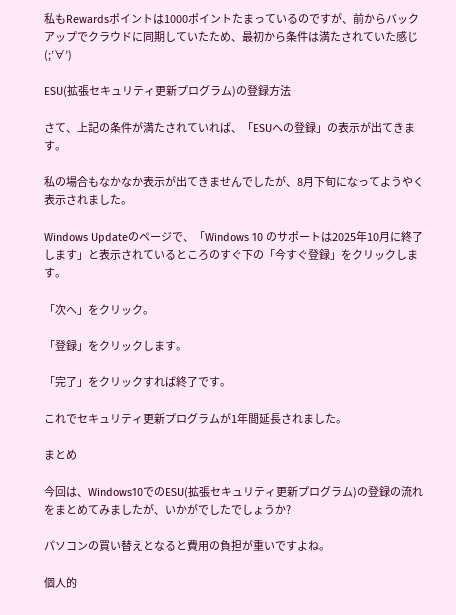私もRewardsポイントは1000ポイントたまっているのですが、前からバックアップでクラウドに同期していたため、最初から条件は満たされていた感じ(;’∀’)

ESU(拡張セキュリティ更新プログラム)の登録方法

さて、上記の条件が満たされていれば、「ESUへの登録」の表示が出てきます。

私の場合もなかなか表示が出てきませんでしたが、8月下旬になってようやく表示されました。

Windows Updateのページで、「Windows 10 のサポートは2025年10月に終了します」と表示されているところのすぐ下の「今すぐ登録」をクリックします。

「次へ」をクリック。

「登録」をクリックします。

「完了」をクリックすれば終了です。

これでセキュリティ更新プログラムが1年間延長されました。

まとめ

今回は、Windows10でのESU(拡張セキュリティ更新プログラム)の登録の流れをまとめてみましたが、いかがでしたでしょうか?

パソコンの買い替えとなると費用の負担が重いですよね。

個人的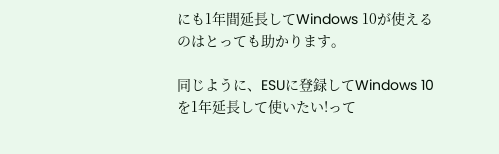にも1年間延長してWindows 10が使えるのはとっても助かります。

同じように、ESUに登録してWindows 10を1年延長して使いたい!って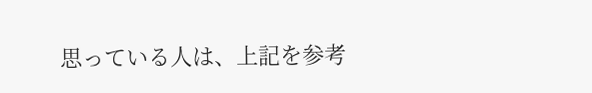思っている人は、上記を参考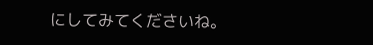にしてみてくださいね。